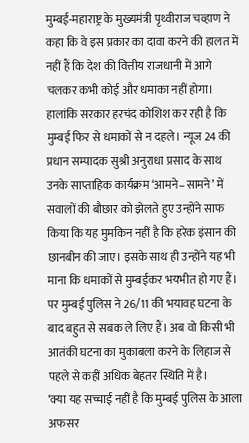मुम्बई-महाराष्ट्र के मुख्यमंत्री पृथ्वीराज चव्हाण ने कहा कि वे इस प्रकार का दावा करने की हालत में नहीं हैं कि देश की वित्तीय राजधानी में आगे चलकर कभी कोई और धमाका नहीं होगा। हालांकि सरकार हरचंद कोशिश कर रही है कि मुम्बई फिर से धमाकों से न दहले। न्यूज 24 की प्रधान सम्पादक सुश्री अनुराधा प्रसाद के साथ उनके साप्ताहिक कार्यक्रम ‘आमने–सामने’ में सवालों की बौछार को झेलते हुए उन्होंने साफ किया कि यह मुमकिन नहीं है कि हरेक इंसान की छानबीन की जाए। इसके साथ ही उन्होंने यह भी माना कि धमाकों से मुम्बईकर भयभीत हो गए हैं। पर मुम्बई पुलिस ने 26/11 की भयावह घटना के बाद बहुत से सबक ले लिए हैं। अब वो किसी भी आतंकी घटना का मुकाबला करने के लिहाज से पहले से कहीं अधिक बेहतर स्थिति में है।
‘क्या यह सच्चाई नहीं है कि मुम्बई पुलिस के आला अफसर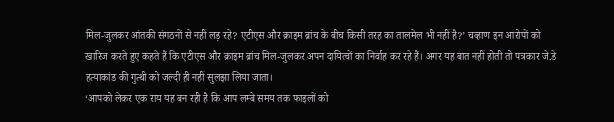मिल-जुलकर आंतकी संगठनों से नहीं लड़ रहे? एटीएस और क्राइम ब्रांच के बीच किसी तरह का तालमेल भी नहीं है?’ चव्हाण इन आरोपों को खारिज करते हुए कहते हैं कि एटीएस और क्राइम ब्रांच मिल-जुलकर अपन दायित्वों का निर्वाह कर रहे हैं। अगर यह बात नहीं होती तो पत्रकार जे.डे हत्याकांड की गुत्थी को जल्दी ही नहीं सुलझा लिया जाता।
‘आपको लेकर एक राय यह बन रही है कि आप लम्बे समय तक फाइलों को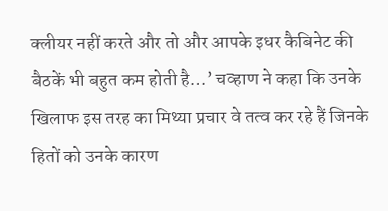क्लीयर नहीं करते और तो और आपके इधर कैबिनेट की बैठकें भी बहुत कम होती है…’ चव्हाण ने कहा कि उनके खिलाफ इस तरह का मिथ्या प्रचार वे तत्व कर रहे हैं जिनके हितों को उनके कारण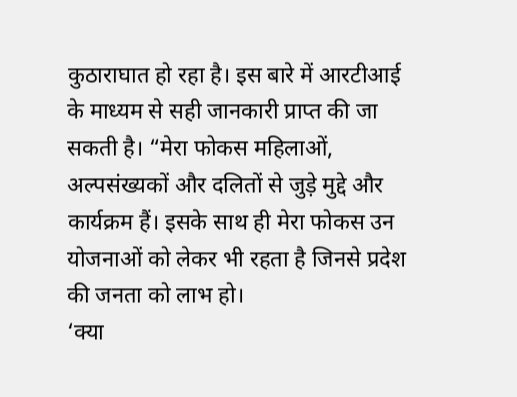कुठाराघात हो रहा है। इस बारे में आरटीआई के माध्यम से सही जानकारी प्राप्त की जा सकती है। “मेरा फोकस महिलाओं, अल्पसंख्यकों और दलितों से जुड़े मुद्दे और कार्यक्रम हैं। इसके साथ ही मेरा फोकस उन योजनाओं को लेकर भी रहता है जिनसे प्रदेश की जनता को लाभ हो।
‘क्या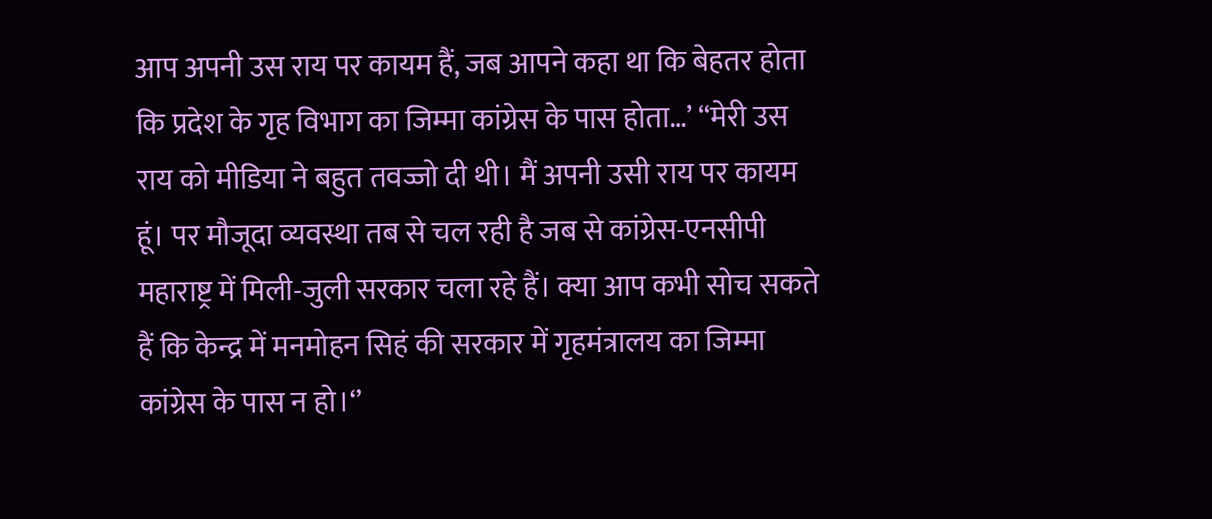आप अपनी उस राय पर कायम हैं, जब आपने कहा था कि बेहतर होता कि प्रदेश के गृह विभाग का जिम्मा कांग्रेस के पास होता…’ “मेरी उस राय को मीडिया ने बहुत तवज्जो दी थी। मैं अपनी उसी राय पर कायम हूं। पर मौजूदा व्यवस्था तब से चल रही है जब से कांग्रेस-एनसीपी महाराष्ट्र में मिली-जुली सरकार चला रहे हैं। क्या आप कभी सोच सकते हैं कि केन्द्र में मनमोहन सिहं की सरकार में गृहमंत्रालय का जिम्मा कांग्रेस के पास न हो।‘’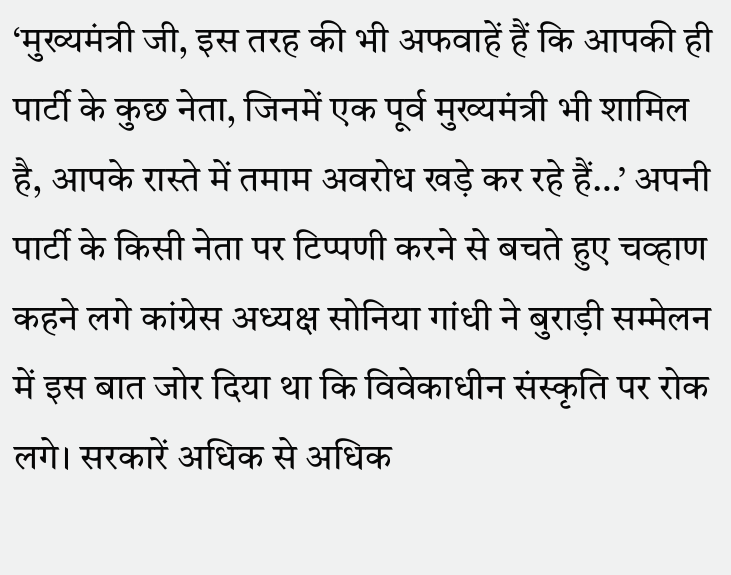‘मुख्यमंत्री जी, इस तरह की भी अफवाहें हैं कि आपकी ही पार्टी के कुछ नेता, जिनमें एक पूर्व मुख्यमंत्री भी शामिल है, आपके रास्ते में तमाम अवरोध खड़े कर रहे हैं…’ अपनी पार्टी के किसी नेता पर टिप्पणी करने से बचते हुए चव्हाण कहने लगे कांग्रेस अध्यक्ष सोनिया गांधी ने बुराड़ी सम्मेलन में इस बात जोर दिया था कि विवेकाधीन संस्कृति पर रोक लगे। सरकारें अधिक से अधिक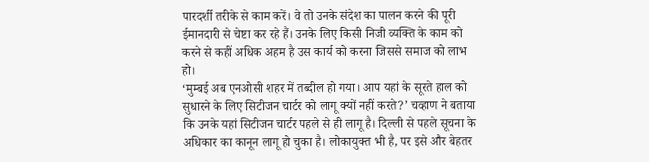पारदर्शी तरीके से काम करें। वे तो उनके संदेश का पालन करने की पूरी ईमानदारी से चेष्टा कर रहे हैं। उनके लिए किसी निजी व्यक्ति के काम को करने से कहीं अधिक अहम है उस कार्य को करना जिससे समाज को लाभ हो।
‘मुम्बई अब एनओसी शहर में तब्दील हो गया। आप यहां के सूरते हाल को सुधारने के लिए सिटीजन चार्टर को लागू क्यों नहीं करते?’ चव्हाण ने बताया कि उनके यहां सिटीजन चार्टर पहले से ही लागू है। दिल्ली से पहले सूचना के अधिकार का कानून लागू हो चुका है। लोकायुक्त भी है, पर इसे और बेहतर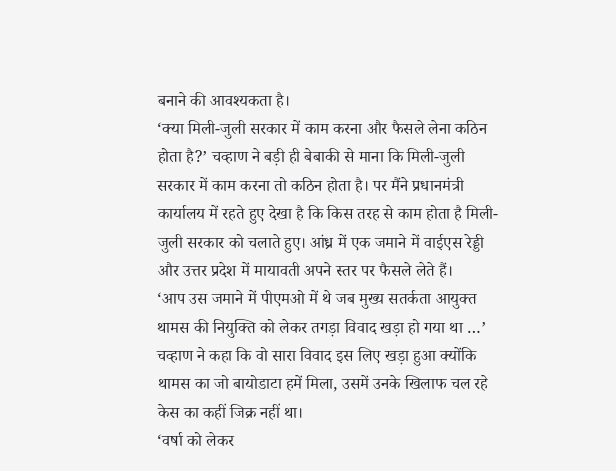बनाने की आवश्यकता है।
‘क्या मिली-जुली सरकार में काम करना और फैसले लेना कठिन होता है?’ चव्हाण ने बड़ी ही बेबाकी से माना कि मिली-जुली सरकार में काम करना तो कठिन होता है। पर मैंने प्रधानमंत्री कार्यालय में रहते हुए देखा है कि किस तरह से काम होता है मिली-जुली सरकार को चलाते हुए। आंध्र में एक जमाने में वाईएस रेड्डी और उत्तर प्रदेश में मायावती अपने स्तर पर फैसले लेते हैं।
‘आप उस जमाने में पीएमओ में थे जब मुख्य सतर्कता आयुक्त थामस की नियुक्ति को लेकर तगड़ा विवाद खड़ा हो गया था …’ चव्हाण ने कहा कि वो सारा विवाद इस लिए खड़ा हुआ क्योंकि थामस का जो बायोडाटा हमें मिला, उसमें उनके खिलाफ चल रहे केस का कहीं जिक्र नहीं था।
‘वर्षा को लेकर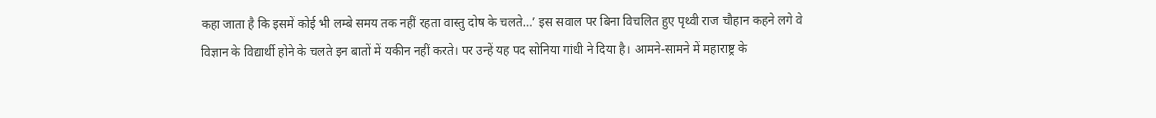कहा जाता है कि इसमें कोई भी लम्बे समय तक नहीं रहता वास्तु दोष के चलते…’ इस सवाल पर बिना विचलित हुए पृथ्वी राज चौहान कहने लगे वे विज्ञान के विद्यार्थी होने के चलते इन बातों में यकीन नहीं करते। पर उन्हें यह पद सोनिया गांधी ने दिया है। आमने-सामने में महाराष्ट्र के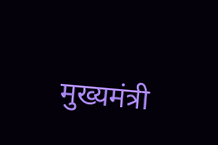मुख्यमंत्री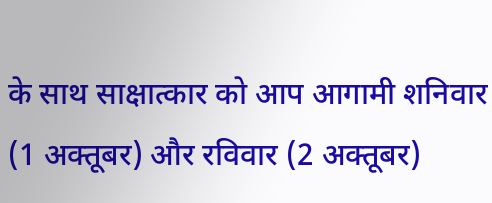के साथ साक्षात्कार को आप आगामी शनिवार (1 अक्तूबर) और रविवार (2 अक्तूबर)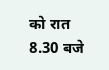को रात 8.30 बजे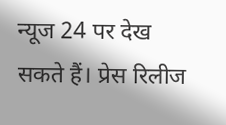न्यूज 24 पर देख सकते हैं। प्रेस रिलीज